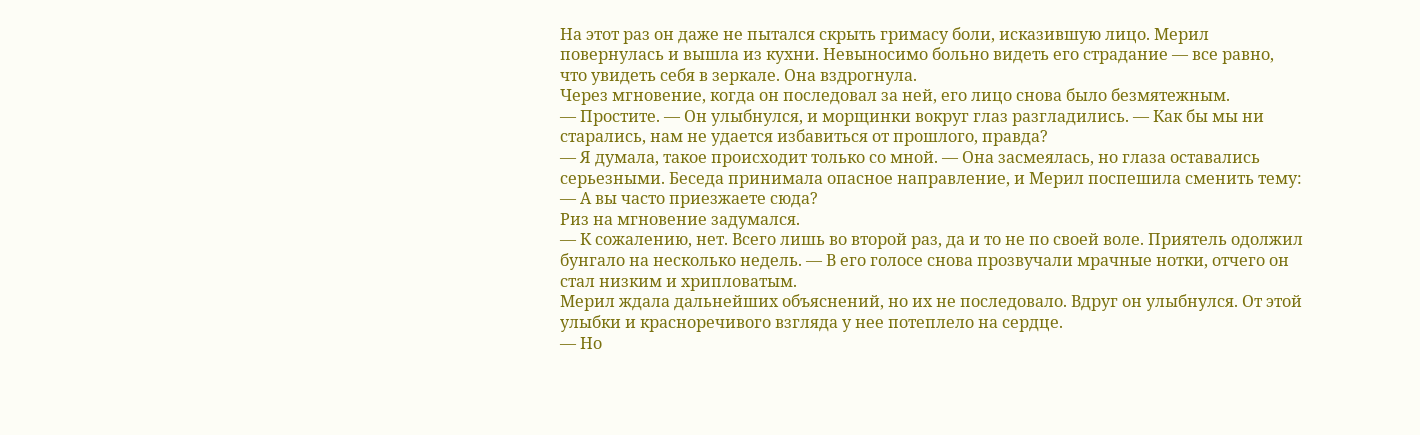На этот раз он даже не пытался скрыть гримасу боли, исказившую лицо. Мерил повернулась и вышла из кухни. Невыносимо больно видеть его страдание — все равно, что увидеть себя в зеркале. Она вздрогнула.
Через мгновение, когда он последовал за ней, его лицо снова было безмятежным.
— Простите. — Он улыбнулся, и морщинки вокруг глаз разгладились. — Как бы мы ни старались, нам не удается избавиться от прошлого, правда?
— Я думала, такое происходит только со мной. — Она засмеялась, но глаза оставались серьезными. Беседа принимала опасное направление, и Мерил поспешила сменить тему: — А вы часто приезжаете сюда?
Риз на мгновение задумался.
— К сожалению, нет. Всего лишь во второй раз, да и то не по своей воле. Приятель одолжил бунгало на несколько недель. — В его голосе снова прозвучали мрачные нотки, отчего он стал низким и хрипловатым.
Мерил ждала дальнейших объяснений, но их не последовало. Вдруг он улыбнулся. От этой улыбки и красноречивого взгляда у нее потеплело на сердце.
— Но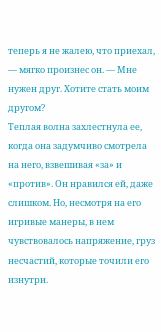теперь я не жалею, что приехал, — мягко произнес он. — Мне нужен друг. Хотите стать моим другом?
Теплая волна захлестнула ее, когда она задумчиво смотрела на него, взвешивая «за» и «против». Он нравился ей, даже слишком. Но, несмотря на его игривые манеры, в нем чувствовалось напряжение, груз несчастий, которые точили его изнутри.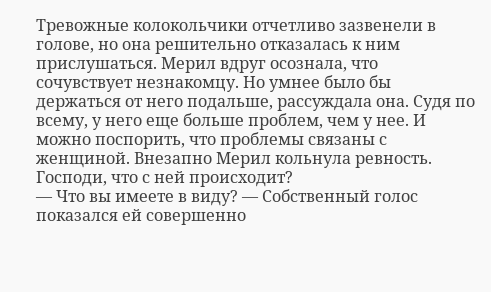Тревожные колокольчики отчетливо зазвенели в голове, но она решительно отказалась к ним прислушаться. Мерил вдруг осознала, что сочувствует незнакомцу. Но умнее было бы держаться от него подальше, рассуждала она. Судя по всему, у него еще больше проблем, чем у нее. И можно поспорить, что проблемы связаны с женщиной. Внезапно Мерил кольнула ревность. Господи, что с ней происходит?
— Что вы имеете в виду? — Собственный голос показался ей совершенно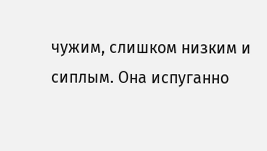чужим, слишком низким и сиплым. Она испуганно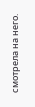смотрела на него.